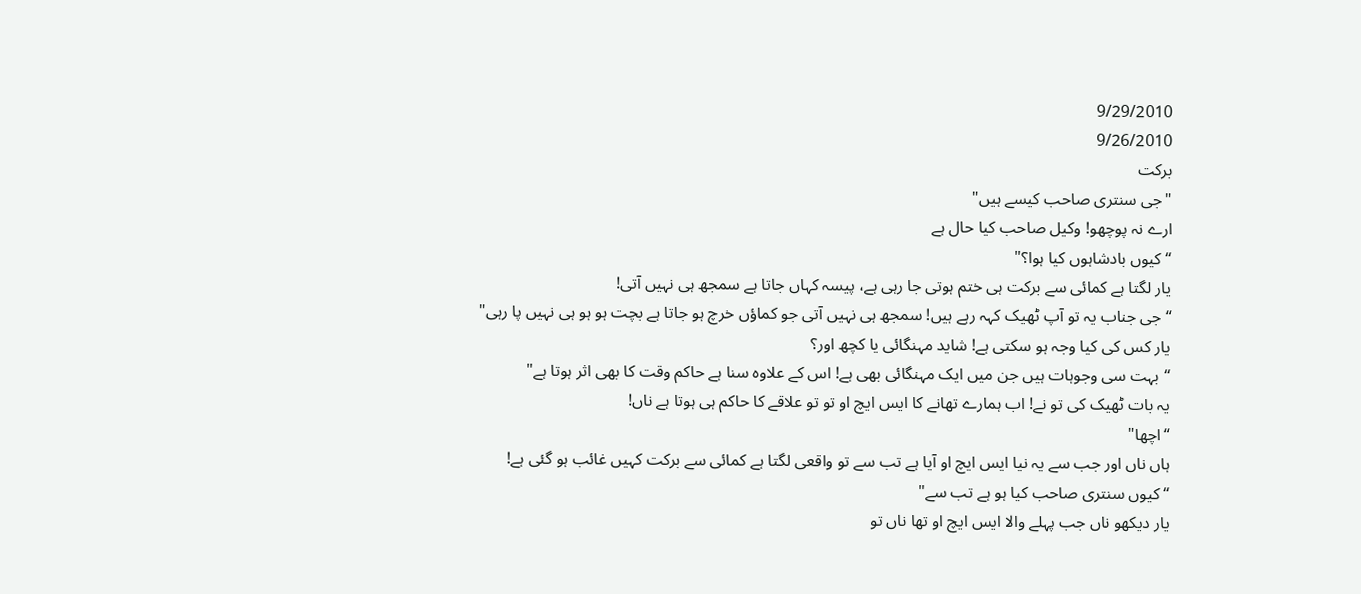9/29/2010
9/26/2010
برکت
"جی سنتری صاحب کیسے ہیں"
ارے نہ پوچھو! وکیل صاحب کیا حال ہے
“کیوں بادشاہوں کیا ہوا؟"
یار لگتا ہے کمائی سے برکت ہی ختم ہوتی جا رہی ہے، پیسہ کہاں جاتا ہے سمجھ ہی نہیں آتی!
“جی جناب یہ تو آپ ٹھیک کہہ رہے ہیں! سمجھ ہی نہیں آتی جو کماؤں خرچ ہو جاتا ہے بچت ہو ہو ہی نہیں پا رہی"
یار کس کی کیا وجہ ہو سکتی ہے! شاید مہنگائی یا کچھ اور؟
“بہت سی وجوہات ہیں جن میں ایک مہنگائی بھی ہے! اس کے علاوہ سنا ہے حاکم وقت کا بھی اثر ہوتا ہے"
یہ بات ٹھیک کی تو نے! اب ہمارے تھانے کا ایس ایچ او تو تو علاقے کا حاکم ہی ہوتا ہے ناں!
“اچھا"
ہاں ناں اور جب سے یہ نیا ایس ایچ او آیا ہے تب سے تو واقعی لگتا ہے کمائی سے برکت کہیں غائب ہو گئی ہے!
“کیوں سنتری صاحب کیا ہو ہے تب سے"
یار دیکھو ناں جب پہلے والا ایس ایچ او تھا ناں تو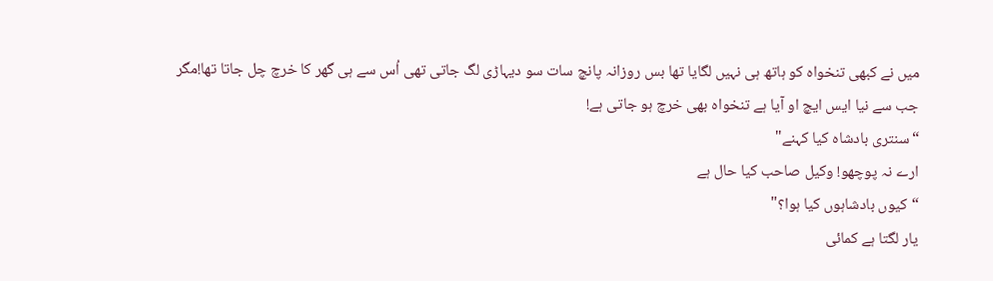میں نے کبھی تنخواہ کو ہاتھ ہی نہیں لگایا تھا بس روزانہ پانچ سات سو دیہاڑی لگ جاتی تھی اُس سے ہی گھر کا خرچ چل جاتا تھا!مگر جب سے نیا ایس ایچ او آیا ہے تنخواہ بھی خرچ ہو جاتی ہے!
“سنتری بادشاہ کیا کہنے"
ارے نہ پوچھو! وکیل صاحب کیا حال ہے
“کیوں بادشاہوں کیا ہوا؟"
یار لگتا ہے کمائی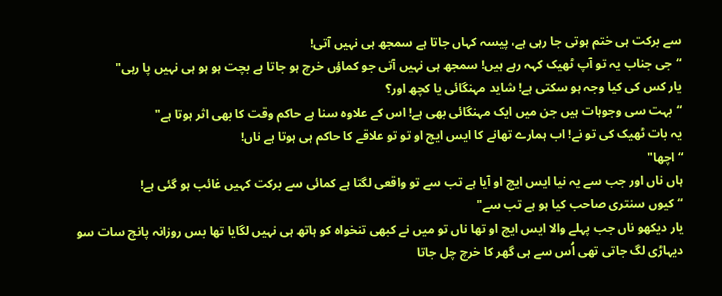سے برکت ہی ختم ہوتی جا رہی ہے، پیسہ کہاں جاتا ہے سمجھ ہی نہیں آتی!
“جی جناب یہ تو آپ ٹھیک کہہ رہے ہیں! سمجھ ہی نہیں آتی جو کماؤں خرچ ہو جاتا ہے بچت ہو ہو ہی نہیں پا رہی"
یار کس کی کیا وجہ ہو سکتی ہے! شاید مہنگائی یا کچھ اور؟
“بہت سی وجوہات ہیں جن میں ایک مہنگائی بھی ہے! اس کے علاوہ سنا ہے حاکم وقت کا بھی اثر ہوتا ہے"
یہ بات ٹھیک کی تو نے! اب ہمارے تھانے کا ایس ایچ او تو تو علاقے کا حاکم ہی ہوتا ہے ناں!
“اچھا"
ہاں ناں اور جب سے یہ نیا ایس ایچ او آیا ہے تب سے تو واقعی لگتا ہے کمائی سے برکت کہیں غائب ہو گئی ہے!
“کیوں سنتری صاحب کیا ہو ہے تب سے"
یار دیکھو ناں جب پہلے والا ایس ایچ او تھا ناں تو میں نے کبھی تنخواہ کو ہاتھ ہی نہیں لگایا تھا بس روزانہ پانچ سات سو دیہاڑی لگ جاتی تھی اُس سے ہی گھر کا خرچ چل جاتا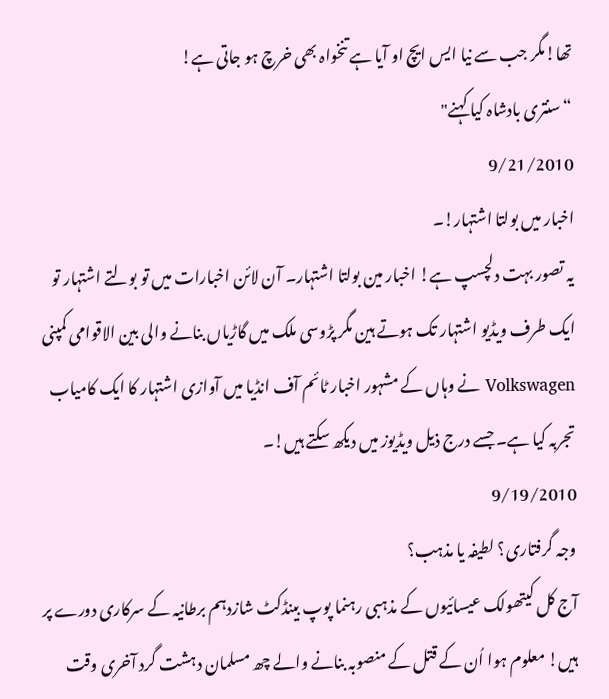تھا!مگر جب سے نیا ایس ایچ او آیا ہے تنخواہ بھی خرچ ہو جاتی ہے!
“سنتری بادشاہ کیا کہنے"
9/21/2010
اخبار میں بولتا اشتہار!۔
یہ تصور بہت دلچسپ ہے! اخبار مین بولتا اشتہار۔ آن لائن اخبارات میں تو بولتے اشتہار تو ایک طرف ویڈیو اشتہار تک ہوتے ہین مگر پڑوسی ملک میں گاڑیاں بنانے والی بین الاقوامی کمپنی Volkswagen نے وہاں کے مشہور اخبار ٹائم آف انڈیا میں آوازی اشتہار کا ایک کامیاب تجربہ کیا ہے۔ جسے درج ذیل ویڈیوز میں دیکھ سکتے ہیں!۔
9/19/2010
وجہ گرفتاری؟ لطیفہ یا مذہب؟
آج کل کیتھولک عیسائیوں کے مذہبی رہنما پوپ بینڈکٹ شازدہم برطانیہ کے سرکاری دورے پر ہیں! معلوم ہوا اُن کے قتل کے منصوبہ بنانے والے چھ مسلمان دہشت گرد آخری وقت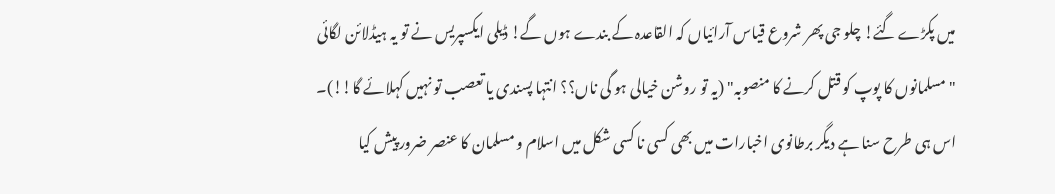میں پکڑے گئے! چلو جی پھر شروع قیاس آرائیاں کہ القاعدہ کے بندے ہوں گے! ڈیلی ایکسپریس نے تو یہ ہیڈلائن لگائی "مسلمانوں کا پوپ کو قتل کرنے کا منصوبہ" (یہ تو روشن خیالی ہو گی ناں؟؟ انتہا پسندی یا تعصب تو نہیں کہلائے گا!!)۔
اس ہی طرح سنا ہے دیگر برطانوی اخبارات میں بھی کسی نا کسی شکل میں اسلام و مسلمان کا عنصر ضرور پیش کیا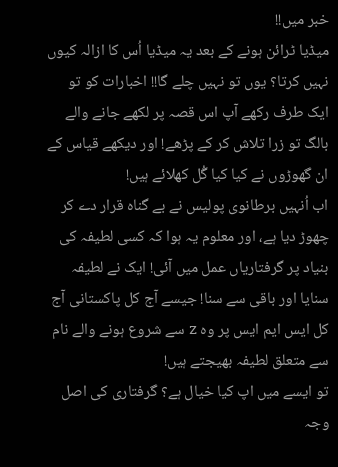خبر میں!!
میڈیا ٹرائن ہونے کے بعد یہ میڈیا اُس کا ازالہ کیوں نہیں کرتا؟ یوں تو نہیں چلے گا!! اخبارات کو تو ایک طرف رکھے آپ اس قصہ پر لکھے جانے والے بالگ تو زرا تلاش کر کے پڑھے! اور دیکھے قیاس کے ان گھوڑوں نے کیا کیا گُل کھلائے ہیں!
اب اُنہیں برطانوی پولیس نے بے گناہ قرار دے کر چھوڑ دیا ہے، اور معلوم یہ ہوا کہ کسی لطیفہ کی بنیاد پر گرفتاریاں عمل میں آئی! ایک نے لطیفہ سنایا اور باقی سے سنا! جیسے آج کل پاکستانی آج کل ایس ایم ایس پر وہ z سے شروع ہونے والے نام سے متعلق لطیفہ بھیجتے ہیں!
تو ایسے میں اپ کیا خیال ہے؟ گرفتاری کی اصل وجہ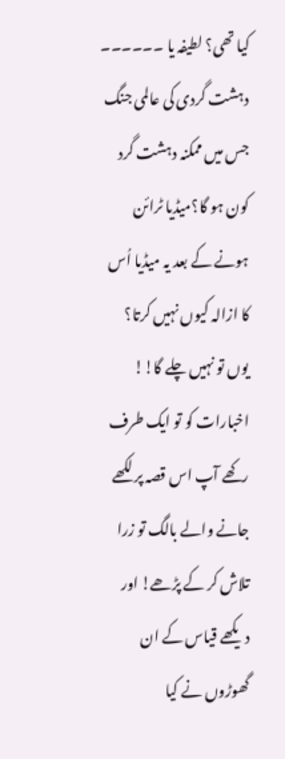کیا تھی؟ لطیفہ یا ۔۔۔۔۔۔ دہشت گردی کی عالمی جنگ جس میں ممکنہ دہشت گرد کون ہو گا؟میڈیا ٹرائن ہونے کے بعد یہ میڈیا اُس کا ازالہ کیوں نہیں کرتا؟ یوں تو نہیں چلے گا!! اخبارات کو تو ایک طرف رکھے آپ اس قصہ پر لکھے جانے والے بالگ تو زرا تلاش کر کے پڑھے! اور دیکھے قیاس کے ان گھوڑوں نے کیا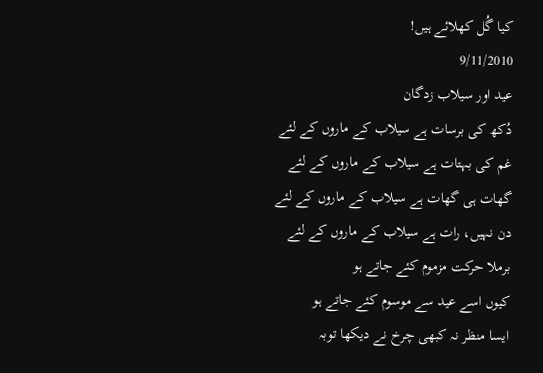کیا گُل کھلائے ہیں!
9/11/2010
عید اور سیلاب زدگان
دُکھ کی برسات ہے سیلاب کے ماروں کے لئے
غم کی بہتات ہے سیلاب کے ماروں کے لئے
گھات ہی گھات ہے سیلاب کے ماروں کے لئے
دن نہیں، رات ہے سیلاب کے ماروں کے لئے
برملا حرکت مزموم کئے جاتے ہو
کیوں اسے عید سے موسوم کئے جاتے ہو
ایسا منظر نہ کبھی چرخ نے دیکھا توبہ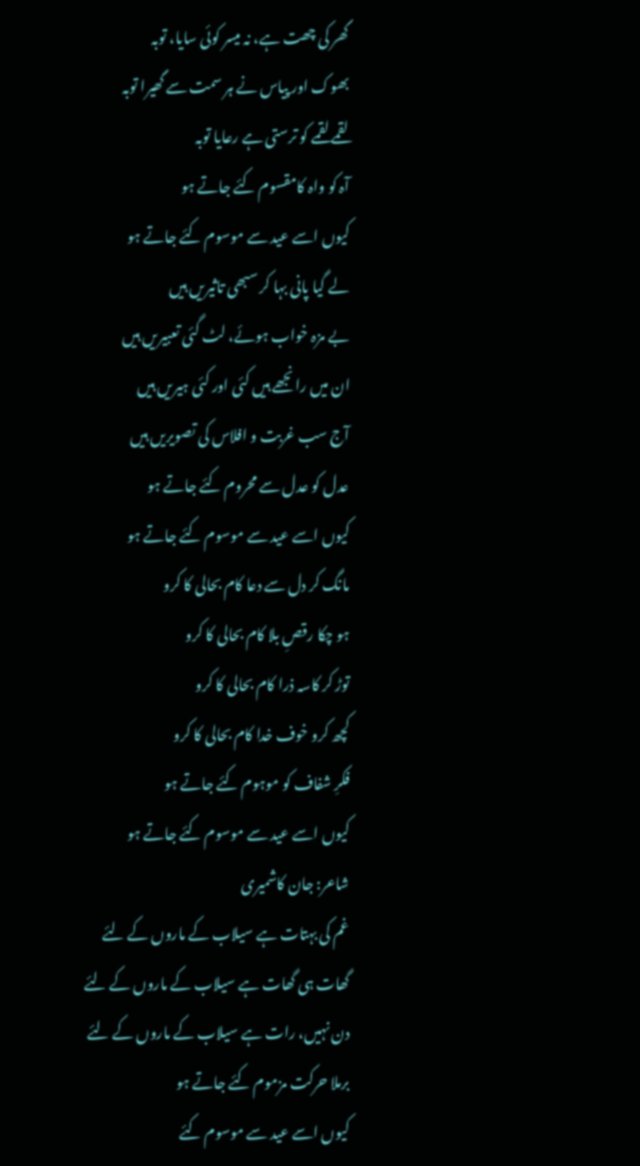گھر کی چھت ہے، نہ میسر کوئی سایا، توبہ
بھوک اور پیاس نے ہر سمت سے گھیرا توبہ
لقمے لقمے کو ترستی ہے رعایا توبہ
آہ کو واہ کامقسوم کئے جاتے ہو
کیوں اسے عید سے موسوم کئے جاتے ہو
لے گیا پانی بہا کر سبھی تاثیریں ہیں
بے مزہ خواب ہوئے، لٹ گئی تعبیریں ہیں
ان میں رانجھے ہیں کئی اور کئی ہیریں ہیں
آج سب غربت و افلاس کی تصویریں ہیں
عدل کو عدل سے محروم کئے جاتے ہو
کیوں اسے عید سے موسوم کئے جاتے ہو
مانگ کر دل سے دعا کام بحالی کا کرو
ہو چکا رقصِ بلا کام بحالی کا کرو
توڑ کر کاسہ ذرا کام بحالی کا کرو
کچھ کرو خوف خدا کام بحالی کا کرو
فکرِ شفاف کو موہوم کئے جاتے ہو
کیوں اسے عید سے موسوم کئے جاتے ہو
شاعر: جان کاشمیری
غم کی بہتات ہے سیلاب کے ماروں کے لئے
گھات ہی گھات ہے سیلاب کے ماروں کے لئے
دن نہیں، رات ہے سیلاب کے ماروں کے لئے
برملا حرکت مزموم کئے جاتے ہو
کیوں اسے عید سے موسوم کئے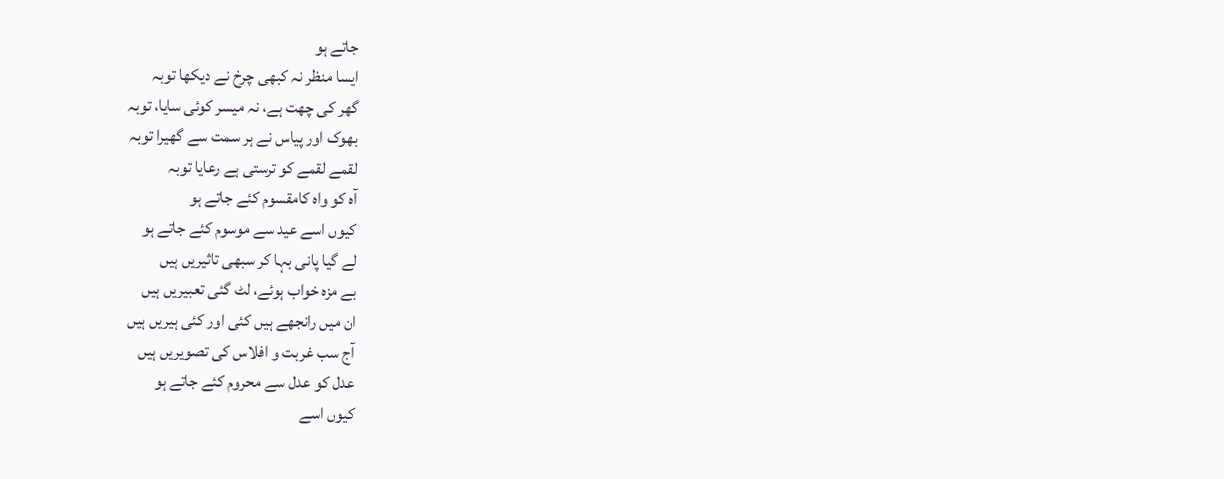جاتے ہو
ایسا منظر نہ کبھی چرخ نے دیکھا توبہ
گھر کی چھت ہے، نہ میسر کوئی سایا، توبہ
بھوک اور پیاس نے ہر سمت سے گھیرا توبہ
لقمے لقمے کو ترستی ہے رعایا توبہ
آہ کو واہ کامقسوم کئے جاتے ہو
کیوں اسے عید سے موسوم کئے جاتے ہو
لے گیا پانی بہا کر سبھی تاثیریں ہیں
بے مزہ خواب ہوئے، لٹ گئی تعبیریں ہیں
ان میں رانجھے ہیں کئی اور کئی ہیریں ہیں
آج سب غربت و افلاس کی تصویریں ہیں
عدل کو عدل سے محروم کئے جاتے ہو
کیوں اسے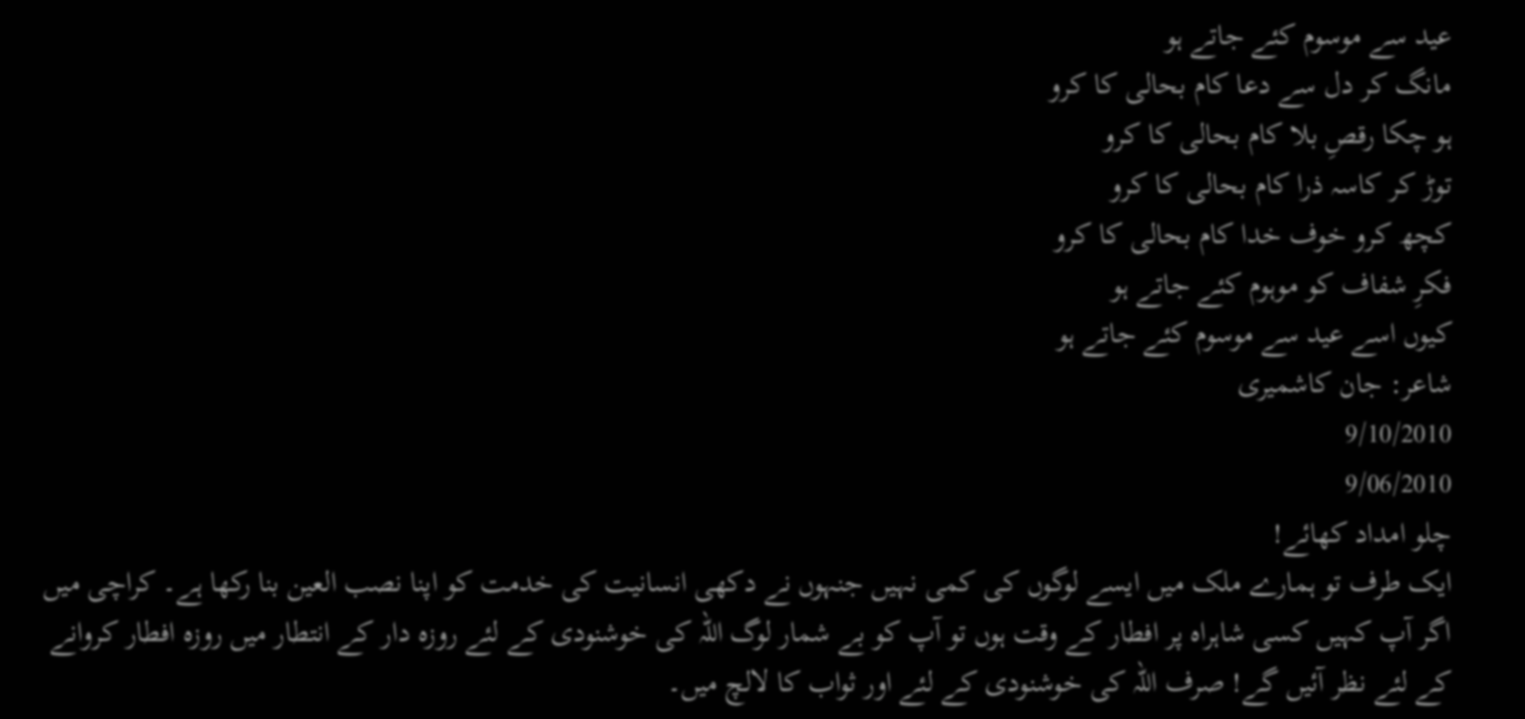عید سے موسوم کئے جاتے ہو
مانگ کر دل سے دعا کام بحالی کا کرو
ہو چکا رقصِ بلا کام بحالی کا کرو
توڑ کر کاسہ ذرا کام بحالی کا کرو
کچھ کرو خوف خدا کام بحالی کا کرو
فکرِ شفاف کو موہوم کئے جاتے ہو
کیوں اسے عید سے موسوم کئے جاتے ہو
شاعر: جان کاشمیری
9/10/2010
9/06/2010
چلو امداد کھائے!
ایک طرف تو ہمارے ملک میں ایسے لوگوں کی کمی نہیں جنہوں نے دکھی انسانیت کی خدمت کو اپنا نصب العین بنا رکھا ہے۔ کراچی میں اگر آپ کہیں کسی شاہراہ پر افطار کے وقت ہوں تو آپ کو بے شمار لوگ اللہ کی خوشنودی کے لئے روزہ دار کے انتطار میں روزہ افطار کروانے کے لئے نظر آئیں گے! صرف اللہ کی خوشنودی کے لئے اور ثواب کا لالچ میں۔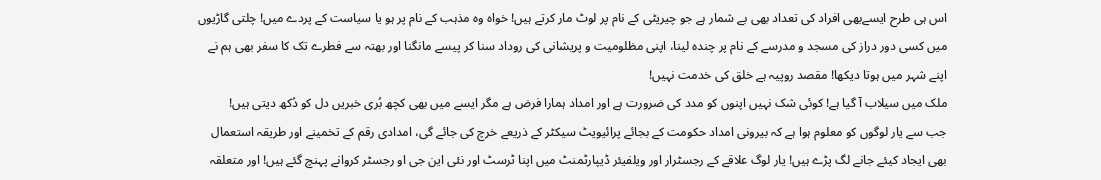اس ہی طرح ایسےبھی افراد کی تعداد بھی بے شمار ہے جو چیریٹی کے نام پر لوٹ مار کرتے ہیں! خواہ وہ مذہب کے نام پر ہو یا سیاست کے پردے میں! چلتی گاڑیوں میں کسی دور دراز کی مسجد و مدرسے کے نام پر چندہ لینا، اپنی مظلومیت و پریشانی کی روداد سنا کر پیسے مانگنا اور بھتہ سے فطرے تک کا سفر بھی ہم نے اپنے شہر میں ہوتا دیکھا! مقصد روپیہ ہے خلق کی خدمت نہیں!
ملک میں سیلاب آ گیا ہے! کوئی شک نہیں اپنوں کو مدد کی ضرورت ہے اور امداد ہمارا فرض ہے مگر ایسے میں بھی کچھ بُری خبریں دل کو دُکھ دیتی ہیں!
جب سے یار لوگوں کو معلوم ہوا ہے کہ بیرونی امداد حکومت کے بجائے پرائیویٹ سیکٹر کے ذریعے خرچ کی جائے گی، امدادی رقم کے تخمینے اور طریقہ استعمال بھی ایجاد کیئے جانے لگ پڑے ہیں! یار لوگ علاقے کے رجسٹرار اور ویلفیئر ڈیپارٹمنٹ میں اپنا ٹرسٹ اور نئی این جی او رجسٹر کروانے پہنچ گئے ہیں! اور متعلقہ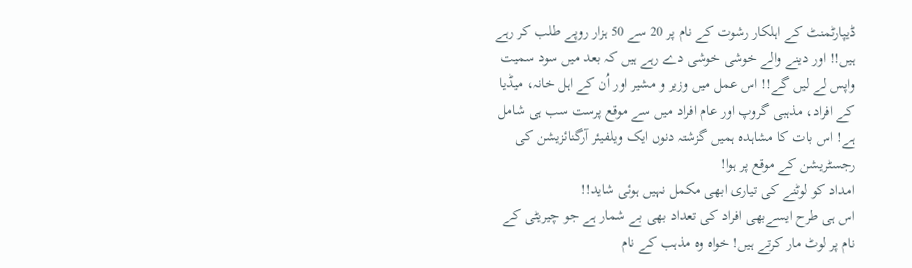ڈیپارٹمنٹ کے اہلکار رشوت کے نام پر 20 سے 50 ہزار روپے طلب کر رہے ہیں!! اور دینے والے خوشی خوشی دے رہے ہیں کہ بعد میں سود سمیت واپس لے لیں گے!! اس عمل میں وزیر و مشیر اور اُن کے اہل خانہ، میڈیا کے افراد، مذہبی گروپ اور عام افراد میں سے موقع پرست سب ہی شامل ہے! اس بات کا مشاہدہ ہمیں گزشتہ دنوں ایک ویلفیئر آرگنائزیشن کی رجسٹریشن کے موقع پر ہوا!
امداد کو لوٹنے کی تیاری ابھی مکمل نہیں ہوئی شاید!!
اس ہی طرح ایسےبھی افراد کی تعداد بھی بے شمار ہے جو چیریٹی کے نام پر لوٹ مار کرتے ہیں! خواہ وہ مذہب کے نام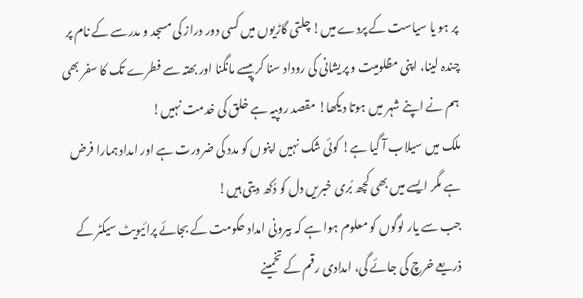پر ہو یا سیاست کے پردے میں! چلتی گاڑیوں میں کسی دور دراز کی مسجد و مدرسے کے نام پر چندہ لینا، اپنی مظلومیت و پریشانی کی روداد سنا کر پیسے مانگنا اور بھتہ سے فطرے تک کا سفر بھی ہم نے اپنے شہر میں ہوتا دیکھا! مقصد روپیہ ہے خلق کی خدمت نہیں!
ملک میں سیلاب آ گیا ہے! کوئی شک نہیں اپنوں کو مدد کی ضرورت ہے اور امداد ہمارا فرض ہے مگر ایسے میں بھی کچھ بُری خبریں دل کو دُکھ دیتی ہیں!
جب سے یار لوگوں کو معلوم ہوا ہے کہ بیرونی امداد حکومت کے بجائے پرائیویٹ سیکٹر کے ذریعے خرچ کی جائے گی، امدادی رقم کے تخمینے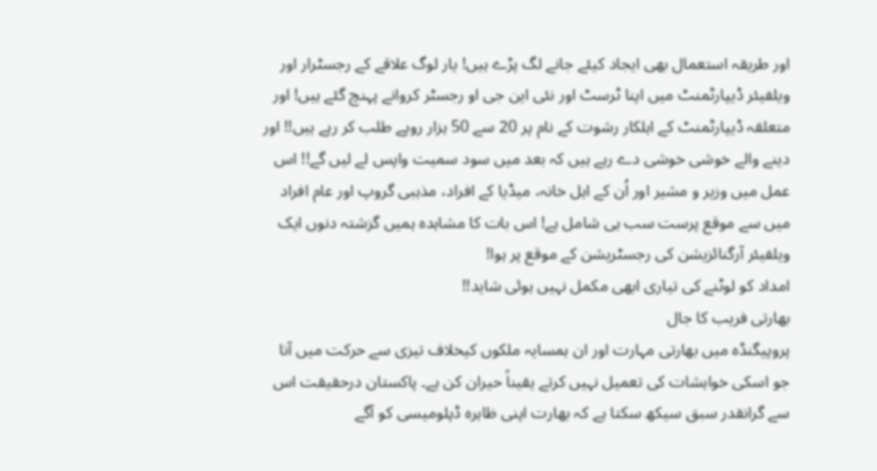اور طریقہ استعمال بھی ایجاد کیئے جانے لگ پڑے ہیں! یار لوگ علاقے کے رجسٹرار اور ویلفیئر ڈیپارٹمنٹ میں اپنا ٹرسٹ اور نئی این جی او رجسٹر کروانے پہنچ گئے ہیں! اور متعلقہ ڈیپارٹمنٹ کے اہلکار رشوت کے نام پر 20 سے 50 ہزار روپے طلب کر رہے ہیں!! اور دینے والے خوشی خوشی دے رہے ہیں کہ بعد میں سود سمیت واپس لے لیں گے!! اس عمل میں وزیر و مشیر اور اُن کے اہل خانہ، میڈیا کے افراد، مذہبی گروپ اور عام افراد میں سے موقع پرست سب ہی شامل ہے! اس بات کا مشاہدہ ہمیں گزشتہ دنوں ایک ویلفیئر آرگنائزیشن کی رجسٹریشن کے موقع پر ہوا!
امداد کو لوٹنے کی تیاری ابھی مکمل نہیں ہوئی شاید!!
بھارتی فریب کا جال
پروپیگنڈہ میں بھارتی مہارت اور ان ہمسایہ ملکوں کیخلاف تیزی سے حرکت میں آنا جو اسکی خواہشات کی تعمیل نہیں کرتے یقیناً حیران کن ہے۔ پاکستان درحقیقت اس سے گرانقدر سبق سیکھ سکتا ہے کہ بھارت اپنی ظاہرہ ڈپلومیسی کو آگے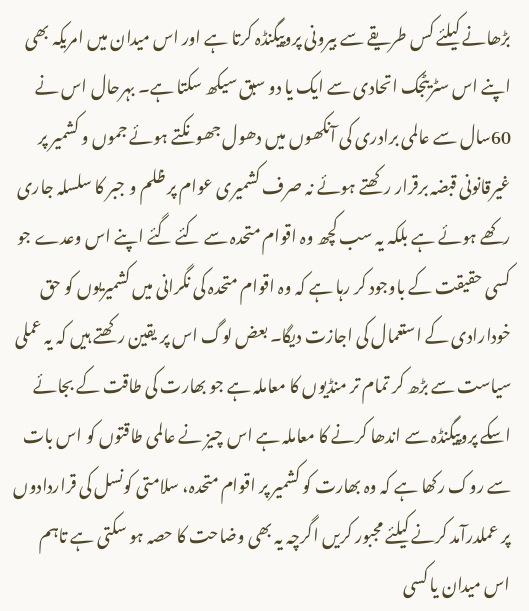بڑھانے کیلئے کس طریقے سے بیرونی پروپیگنڈہ کرتا ہے اور اس میدان میں امریکہ بھی اپنے اس سٹریٹجک اتحادی سے ایک یا دو سبق سیکھ سکتا ہے۔ بہرحال اس نے 60سال سے عالمی برادری کی آنکھوں میں دھول جھونکتے ہوئے جموں و کشمیر پر غیرقانونی قبضہ برقرار رکھتے ہوئے نہ صرف کشمیری عوام پر ظلم و جبر کا سلسلہ جاری رکھے ہوئے ہے بلکہ یہ سب کچھ وہ اقوام متحدہ سے کئے گئے اپنے اس وعدے جو کسی حقیقت کے باوجود کر رہا ہے کہ وہ اقوام متحدہ کی نگرانی میں کشمیریوں کو حق خودارادی کے استعمال کی اجازت دیگا۔ بعض لوگ اس پر یقین رکھتے ہیں کہ یہ عملی سیاست سے بڑھ کر تمام تر منڈیوں کا معاملہ ہے جو بھارت کی طاقت کے بجائے اسکے پروپیگنڈہ سے اندھا کرنے کا معاملہ ہے اس چیز نے عالمی طاقتوں کو اس بات سے روک رکھا ہے کہ وہ بھارت کو کشمیر پر اقوام متحدہ، سلامتی کونسل کی قراردادوں پر عملدرآمد کرنے کیلئے مجبور کریں اگرچہ یہ بھی وضاحت کا حصہ ہو سکتی ہے تاہم اس میدان یا کسی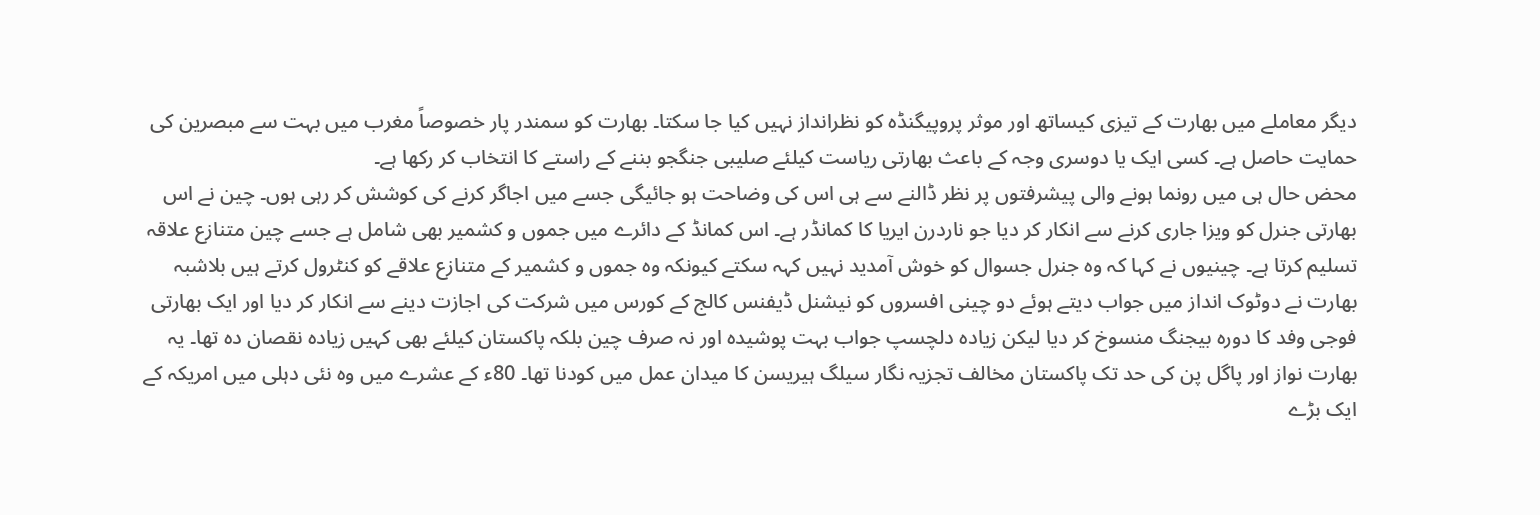دیگر معاملے میں بھارت کے تیزی کیساتھ اور موثر پروپیگنڈہ کو نظرانداز نہیں کیا جا سکتا۔ بھارت کو سمندر پار خصوصاً مغرب میں بہت سے مبصرین کی حمایت حاصل ہے۔ کسی ایک یا دوسری وجہ کے باعث بھارتی ریاست کیلئے صلیبی جنگجو بننے کے راستے کا انتخاب کر رکھا ہے۔
محض حال ہی میں رونما ہونے والی پیشرفتوں پر نظر ڈالنے سے ہی اس کی وضاحت ہو جائیگی جسے میں اجاگر کرنے کی کوشش کر رہی ہوں۔ چین نے اس بھارتی جنرل کو ویزا جاری کرنے سے انکار کر دیا جو ناردرن ایریا کا کمانڈر ہے۔ اس کمانڈ کے دائرے میں جموں و کشمیر بھی شامل ہے جسے چین متنازع علاقہ تسلیم کرتا ہے۔ چینیوں نے کہا کہ وہ جنرل جسوال کو خوش آمدید نہیں کہہ سکتے کیونکہ وہ جموں و کشمیر کے متنازع علاقے کو کنٹرول کرتے ہیں بلاشبہ بھارت نے دوٹوک انداز میں جواب دیتے ہوئے دو چینی افسروں کو نیشنل ڈیفنس کالج کے کورس میں شرکت کی اجازت دینے سے انکار کر دیا اور ایک بھارتی فوجی وفد کا دورہ بیجنگ منسوخ کر دیا لیکن زیادہ دلچسپ جواب بہت پوشیدہ اور نہ صرف چین بلکہ پاکستان کیلئے بھی کہیں زیادہ نقصان دہ تھا۔ یہ بھارت نواز اور پاگل پن کی حد تک پاکستان مخالف تجزیہ نگار سیلگ ہیریسن کا میدان عمل میں کودنا تھا۔ 80ء کے عشرے میں وہ نئی دہلی میں امریکہ کے ایک بڑے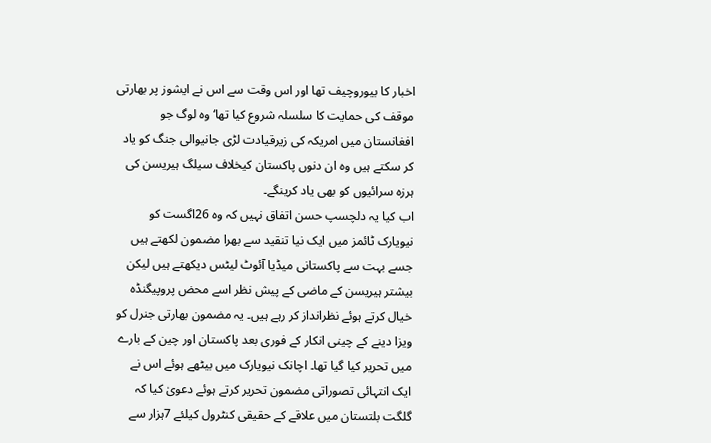اخبار کا بیوروچیف تھا اور اس وقت سے اس نے ایشوز پر بھارتی موقف کی حمایت کا سلسلہ شروع کیا تھا‘ وہ لوگ جو افغانستان میں امریکہ کی زیرقیادت لڑی جانیوالی جنگ کو یاد کر سکتے ہیں وہ ان دنوں پاکستان کیخلاف سیلگ ہیریسن کی ہرزہ سرائیوں کو بھی یاد کرینگے۔
اب کیا یہ دلچسپ حسن اتفاق نہیں کہ وہ 26اگست کو نیویارک ٹائمز میں ایک نیا تنقید سے بھرا مضمون لکھتے ہیں جسے بہت سے پاکستانی میڈیا آئوٹ لیٹس دیکھتے ہیں لیکن بیشتر ہیریسن کے ماضی کے پیش نظر اسے محض پروپیگنڈہ خیال کرتے ہوئے نظرانداز کر رہے ہیں۔ یہ مضمون بھارتی جنرل کو ویزا دینے کے چینی انکار کے فوری بعد پاکستان اور چین کے بارے میں تحریر کیا گیا تھا۔ اچانک نیویارک میں بیٹھے ہوئے اس نے ایک انتہائی تصوراتی مضمون تحریر کرتے ہوئے دعویٰ کیا کہ گلگت بلتستان میں علاقے کے حقیقی کنٹرول کیلئے 7ہزار سے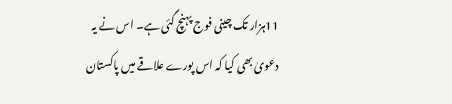11ہزار تک چینی فوج پہنچ گئی ہے۔ اس نے یہ دعویٰ بھی کیا کہ اس پورے علاقے میں پاکستان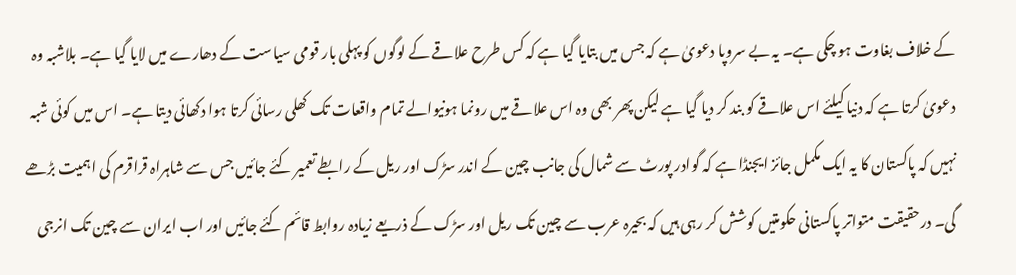کے خلاف بغاوت ہو چکی ہے۔ یہ بے سروپا دعویٰ ہے کہ جس میں بتایا گیا ہے کہ کس طرح علاقے کے لوگوں کو پہلی بار قومی سیاست کے دھارے میں لایا گیا ہے۔ بلاشبہ وہ دعویٰ کرتا ہے کہ دنیا کیلئے اس علاقے کو بند کر دیا گیا ہے لیکن پھر بھی وہ اس علاقے میں رونما ہونیوالے تمام واقعات تک کھلی رسائی کرتا ہوا دکھائی دیتا ہے۔ اس میں کوئی شبہ نہیں کہ پاکستان کا یہ ایک مکمل جائز ایجنڈا ہے کہ گوادر پورٹ سے شمال کی جانب چین کے اندر سڑک اور ریل کے رابطے تعمیر کئے جائیں جس سے شاہراہ قراقرم کی اہمیت بڑھے گی۔ درحقیقت متواتر پاکستانی حکومتیں کوشش کر رہی ہیں کہ بحیرہ عرب سے چین تک ریل اور سڑک کے ذریعے زیادہ روابط قائم کئے جائیں اور اب ایران سے چین تک انرجی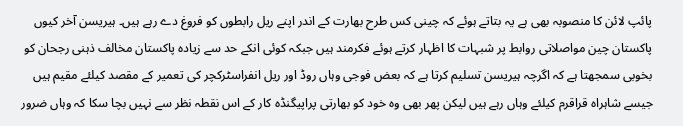پائپ لائن کا منصوبہ بھی ہے یہ بتاتے ہوئے کہ چینی کس طرح بھارت کے اندر اپنے ریل رابطوں کو فروغ دے رہے ہیں۔ ہیریسن آخر کیوں پاکستان چین مواصلاتی روابط پر شبہات کا اظہار کرتے ہوئے فکرمند ہیں جبکہ کوئی انکے حد سے زیادہ پاکستان مخالف ذہنی رجحان کو بخوبی سمجھتا ہے کہ اگرچہ ہیریسن تسلیم کرتا ہے کہ بعض فوجی وہاں روڈ اور ریل انفراسٹرکچر کی تعمیر کے مقصد کیلئے مقیم ہیں جیسے شاہراہ قراقرم کیلئے وہاں رہے ہیں لیکن پھر بھی وہ خود کو بھارتی پراپیگنڈہ کار کے اس نقطہ نظر سے نہیں بچا سکا کہ وہاں ضرور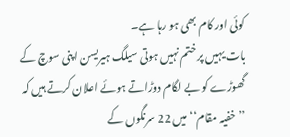کوئی اور کام بھی ہو رہا ہے۔
بات یہیں پر ختم نہیں ہوتی سیلگ ہیریسن اپنی سوچ کے گھوڑے کو بے لگام دوڑاتے ہوئے اعلان کرتے ہیں کہ ’’خفیہ مقام‘‘ میں 22 سرنگوں کے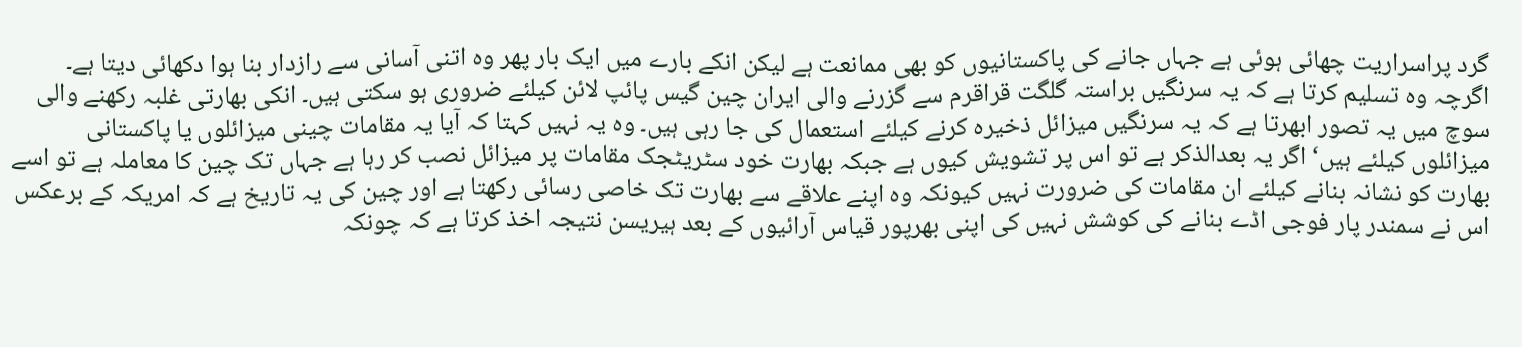گرد پراسراریت چھائی ہوئی ہے جہاں جانے کی پاکستانیوں کو بھی ممانعت ہے لیکن انکے بارے میں ایک بار پھر وہ اتنی آسانی سے رازدار بنا ہوا دکھائی دیتا ہے۔ اگرچہ وہ تسلیم کرتا ہے کہ یہ سرنگیں براستہ گلگت قراقرم سے گزرنے والی ایران چین گیس پائپ لائن کیلئے ضروری ہو سکتی ہیں۔ انکی بھارتی غلبہ رکھنے والی سوچ میں یہ تصور ابھرتا ہے کہ یہ سرنگیں میزائل ذخیرہ کرنے کیلئے استعمال کی جا رہی ہیں۔ وہ یہ نہیں کہتا کہ آیا یہ مقامات چینی میزائلوں یا پاکستانی میزائلوں کیلئے ہیں‘ اگر یہ بعدالذکر ہے تو اس پر تشویش کیوں ہے جبکہ بھارت خود سٹریٹجک مقامات پر میزائل نصب کر رہا ہے جہاں تک چین کا معاملہ ہے تو اسے بھارت کو نشانہ بنانے کیلئے ان مقامات کی ضرورت نہیں کیونکہ وہ اپنے علاقے سے بھارت تک خاصی رسائی رکھتا ہے اور چین کی یہ تاریخ ہے کہ امریکہ کے برعکس اس نے سمندر پار فوجی اڈے بنانے کی کوشش نہیں کی اپنی بھرپور قیاس آرائیوں کے بعد ہیریسن نتیجہ اخذ کرتا ہے کہ چونکہ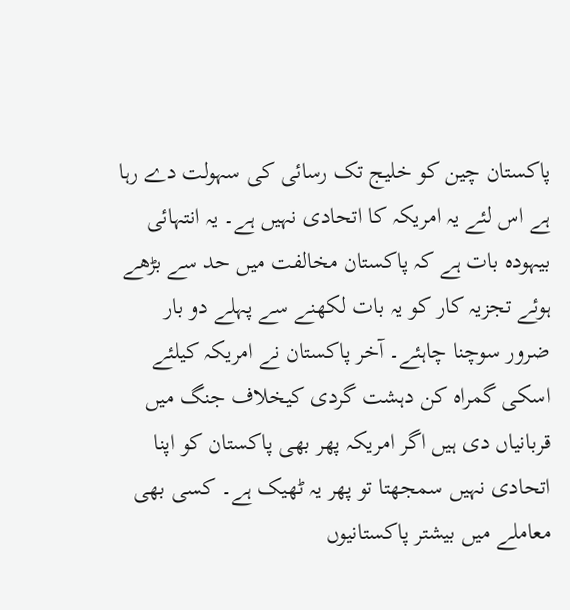پاکستان چین کو خلیج تک رسائی کی سہولت دے رہا ہے اس لئے یہ امریکہ کا اتحادی نہیں ہے۔ یہ انتہائی بیہودہ بات ہے کہ پاکستان مخالفت میں حد سے بڑھے ہوئے تجزیہ کار کو یہ بات لکھنے سے پہلے دو بار ضرور سوچنا چاہئے۔ آخر پاکستان نے امریکہ کیلئے اسکی گمراہ کن دہشت گردی کیخلاف جنگ میں قربانیاں دی ہیں اگر امریکہ پھر بھی پاکستان کو اپنا اتحادی نہیں سمجھتا تو پھر یہ ٹھیک ہے۔ کسی بھی معاملے میں بیشتر پاکستانیوں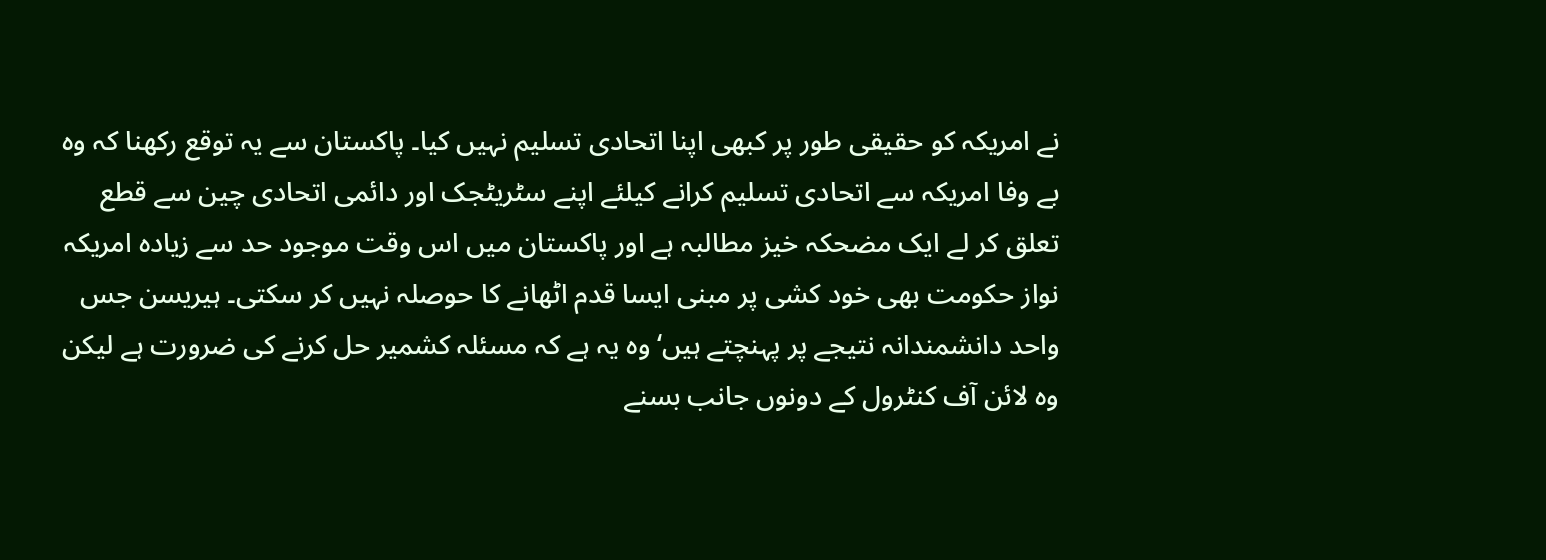نے امریکہ کو حقیقی طور پر کبھی اپنا اتحادی تسلیم نہیں کیا۔ پاکستان سے یہ توقع رکھنا کہ وہ بے وفا امریکہ سے اتحادی تسلیم کرانے کیلئے اپنے سٹریٹجک اور دائمی اتحادی چین سے قطع تعلق کر لے ایک مضحکہ خیز مطالبہ ہے اور پاکستان میں اس وقت موجود حد سے زیادہ امریکہ نواز حکومت بھی خود کشی پر مبنی ایسا قدم اٹھانے کا حوصلہ نہیں کر سکتی۔ ہیریسن جس واحد دانشمندانہ نتیجے پر پہنچتے ہیں‘ وہ یہ ہے کہ مسئلہ کشمیر حل کرنے کی ضرورت ہے لیکن وہ لائن آف کنٹرول کے دونوں جانب بسنے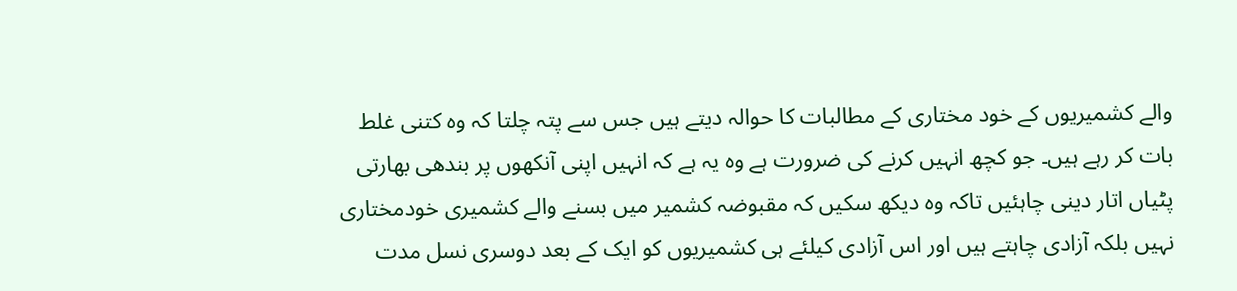والے کشمیریوں کے خود مختاری کے مطالبات کا حوالہ دیتے ہیں جس سے پتہ چلتا کہ وہ کتنی غلط بات کر رہے ہیں۔ جو کچھ انہیں کرنے کی ضرورت ہے وہ یہ ہے کہ انہیں اپنی آنکھوں پر بندھی بھارتی پٹیاں اتار دینی چاہئیں تاکہ وہ دیکھ سکیں کہ مقبوضہ کشمیر میں بسنے والے کشمیری خودمختاری نہیں بلکہ آزادی چاہتے ہیں اور اس آزادی کیلئے ہی کشمیریوں کو ایک کے بعد دوسری نسل مدت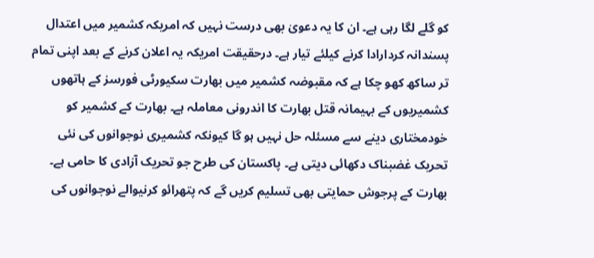کو گلے لگا رہی ہے۔ ان کا یہ دعویٰ بھی درست نہیں کہ امریکہ کشمیر میں اعتدال پسندانہ کردارادا کرنے کیلئے تیار ہے۔ درحقیقت امریکہ یہ اعلان کرنے کے بعد اپنی تمام تر ساکھ کھو چکا ہے کہ مقبوضہ کشمیر میں بھارت سکیورٹی فورسز کے ہاتھوں کشمیریوں کے بہیمانہ قتل بھارت کا اندرونی معاملہ ہے۔ بھارت کے کشمیر کو خودمختاری دینے سے مسئلہ حل نہیں ہو گا کیونکہ کشمیری نوجوانوں کی نئی تحریک غضبناک دکھائی دیتی ہے۔ پاکستان کی طرح جو تحریک آزادی کا حامی ہے۔ بھارت کے پرجوش حمایتی بھی تسلیم کریں گے کہ پتھرائو کرنیوالے نوجوانوں کی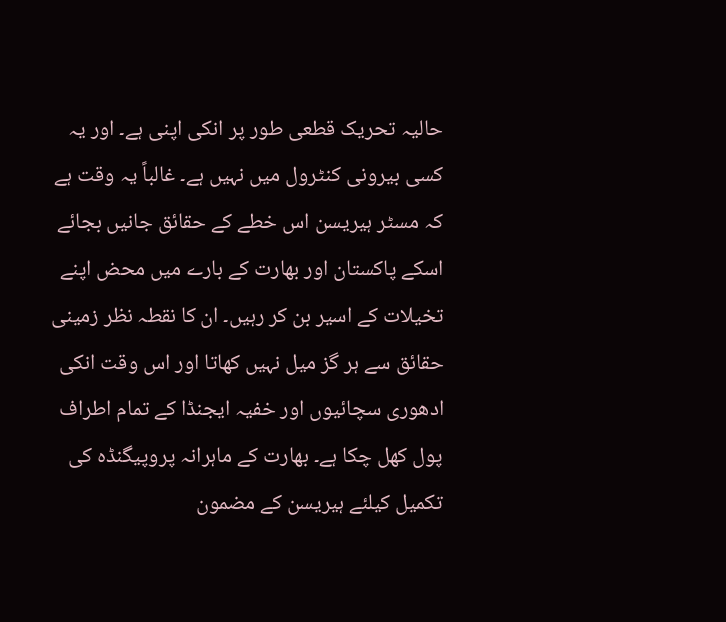حالیہ تحریک قطعی طور پر انکی اپنی ہے۔ اور یہ کسی بیرونی کنٹرول میں نہیں ہے۔ غالباً یہ وقت ہے کہ مسٹر ہیریسن اس خطے کے حقائق جانیں بجائے اسکے پاکستان اور بھارت کے بارے میں محض اپنے تخیلات کے اسیر بن کر رہیں۔ ان کا نقطہ نظر زمینی حقائق سے ہر گز میل نہیں کھاتا اور اس وقت انکی ادھوری سچائیوں اور خفیہ ایجنڈا کے تمام اطراف پول کھل چکا ہے۔ بھارت کے ماہرانہ پروپیگنڈہ کی تکمیل کیلئے ہیریسن کے مضمون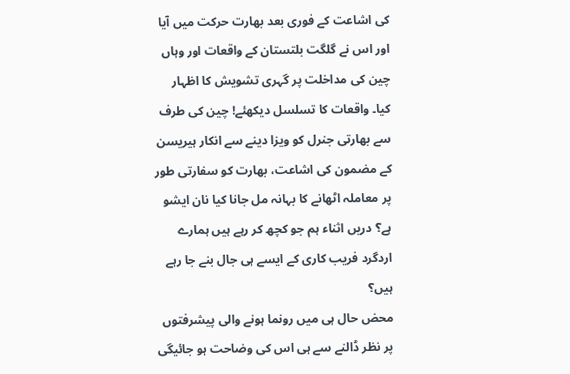کی اشاعت کے فوری بعد بھارت حرکت میں آیا اور اس نے گلگت بلتستان کے واقعات اور وہاں چین کی مداخلت پر گہری تشویش کا اظہار کیا۔ واقعات کا تسلسل دیکھئے! چین کی طرف سے بھارتی جنرل کو ویزا دینے سے انکار ہیریسن کے مضمون کی اشاعت، بھارت کو سفارتی طور پر معاملہ اٹھانے کا بہانہ مل جانا کیا نان ایشو ہے؟ دریں اثناء ہم جو کچھ کر رہے ہیں ہمارے اردگرد فریب کاری کے ایسے ہی جال بنے جا رہے ہیں؟
محض حال ہی میں رونما ہونے والی پیشرفتوں پر نظر ڈالنے سے ہی اس کی وضاحت ہو جائیگی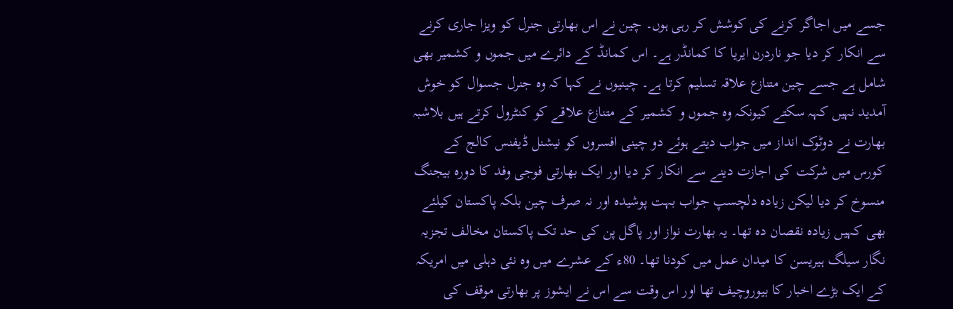جسے میں اجاگر کرنے کی کوشش کر رہی ہوں۔ چین نے اس بھارتی جنرل کو ویزا جاری کرنے سے انکار کر دیا جو ناردرن ایریا کا کمانڈر ہے۔ اس کمانڈ کے دائرے میں جموں و کشمیر بھی شامل ہے جسے چین متنازع علاقہ تسلیم کرتا ہے۔ چینیوں نے کہا کہ وہ جنرل جسوال کو خوش آمدید نہیں کہہ سکتے کیونکہ وہ جموں و کشمیر کے متنازع علاقے کو کنٹرول کرتے ہیں بلاشبہ بھارت نے دوٹوک انداز میں جواب دیتے ہوئے دو چینی افسروں کو نیشنل ڈیفنس کالج کے کورس میں شرکت کی اجازت دینے سے انکار کر دیا اور ایک بھارتی فوجی وفد کا دورہ بیجنگ منسوخ کر دیا لیکن زیادہ دلچسپ جواب بہت پوشیدہ اور نہ صرف چین بلکہ پاکستان کیلئے بھی کہیں زیادہ نقصان دہ تھا۔ یہ بھارت نواز اور پاگل پن کی حد تک پاکستان مخالف تجزیہ نگار سیلگ ہیریسن کا میدان عمل میں کودنا تھا۔ 80ء کے عشرے میں وہ نئی دہلی میں امریکہ کے ایک بڑے اخبار کا بیوروچیف تھا اور اس وقت سے اس نے ایشوز پر بھارتی موقف کی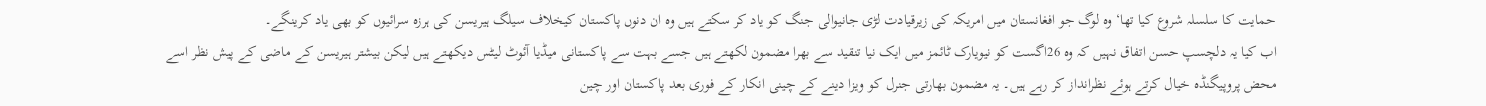حمایت کا سلسلہ شروع کیا تھا‘ وہ لوگ جو افغانستان میں امریکہ کی زیرقیادت لڑی جانیوالی جنگ کو یاد کر سکتے ہیں وہ ان دنوں پاکستان کیخلاف سیلگ ہیریسن کی ہرزہ سرائیوں کو بھی یاد کرینگے۔
اب کیا یہ دلچسپ حسن اتفاق نہیں کہ وہ 26اگست کو نیویارک ٹائمز میں ایک نیا تنقید سے بھرا مضمون لکھتے ہیں جسے بہت سے پاکستانی میڈیا آئوٹ لیٹس دیکھتے ہیں لیکن بیشتر ہیریسن کے ماضی کے پیش نظر اسے محض پروپیگنڈہ خیال کرتے ہوئے نظرانداز کر رہے ہیں۔ یہ مضمون بھارتی جنرل کو ویزا دینے کے چینی انکار کے فوری بعد پاکستان اور چین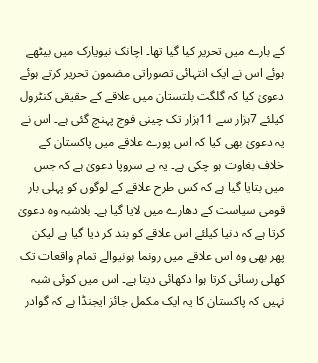کے بارے میں تحریر کیا گیا تھا۔ اچانک نیویارک میں بیٹھے ہوئے اس نے ایک انتہائی تصوراتی مضمون تحریر کرتے ہوئے دعویٰ کیا کہ گلگت بلتستان میں علاقے کے حقیقی کنٹرول کیلئے 7ہزار سے 11ہزار تک چینی فوج پہنچ گئی ہے۔ اس نے یہ دعویٰ بھی کیا کہ اس پورے علاقے میں پاکستان کے خلاف بغاوت ہو چکی ہے۔ یہ بے سروپا دعویٰ ہے کہ جس میں بتایا گیا ہے کہ کس طرح علاقے کے لوگوں کو پہلی بار قومی سیاست کے دھارے میں لایا گیا ہے۔ بلاشبہ وہ دعویٰ کرتا ہے کہ دنیا کیلئے اس علاقے کو بند کر دیا گیا ہے لیکن پھر بھی وہ اس علاقے میں رونما ہونیوالے تمام واقعات تک کھلی رسائی کرتا ہوا دکھائی دیتا ہے۔ اس میں کوئی شبہ نہیں کہ پاکستان کا یہ ایک مکمل جائز ایجنڈا ہے کہ گوادر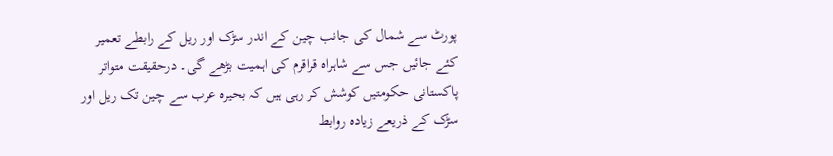پورٹ سے شمال کی جانب چین کے اندر سڑک اور ریل کے رابطے تعمیر کئے جائیں جس سے شاہراہ قراقرم کی اہمیت بڑھے گی۔ درحقیقت متواتر پاکستانی حکومتیں کوشش کر رہی ہیں کہ بحیرہ عرب سے چین تک ریل اور سڑک کے ذریعے زیادہ روابط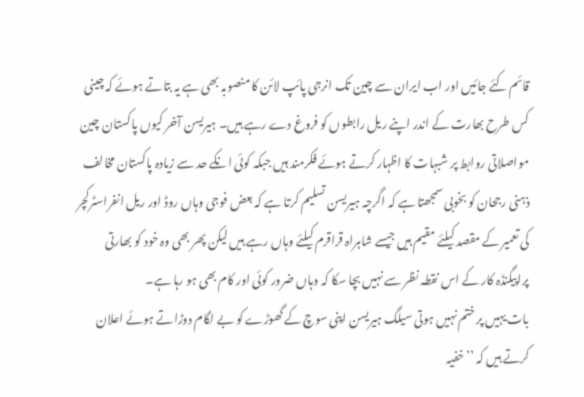قائم کئے جائیں اور اب ایران سے چین تک انرجی پائپ لائن کا منصوبہ بھی ہے یہ بتاتے ہوئے کہ چینی کس طرح بھارت کے اندر اپنے ریل رابطوں کو فروغ دے رہے ہیں۔ ہیریسن آخر کیوں پاکستان چین مواصلاتی روابط پر شبہات کا اظہار کرتے ہوئے فکرمند ہیں جبکہ کوئی انکے حد سے زیادہ پاکستان مخالف ذہنی رجحان کو بخوبی سمجھتا ہے کہ اگرچہ ہیریسن تسلیم کرتا ہے کہ بعض فوجی وہاں روڈ اور ریل انفراسٹرکچر کی تعمیر کے مقصد کیلئے مقیم ہیں جیسے شاہراہ قراقرم کیلئے وہاں رہے ہیں لیکن پھر بھی وہ خود کو بھارتی پراپیگنڈہ کار کے اس نقطہ نظر سے نہیں بچا سکا کہ وہاں ضرور کوئی اور کام بھی ہو رہا ہے۔
بات یہیں پر ختم نہیں ہوتی سیلگ ہیریسن اپنی سوچ کے گھوڑے کو بے لگام دوڑاتے ہوئے اعلان کرتے ہیں کہ ’’خفیہ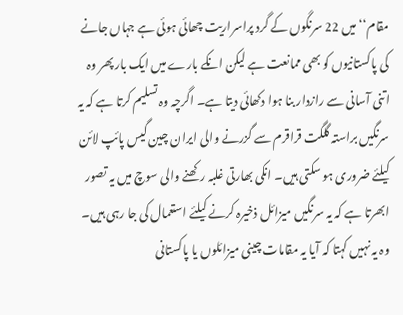مقام‘‘ میں 22 سرنگوں کے گرد پراسراریت چھائی ہوئی ہے جہاں جانے کی پاکستانیوں کو بھی ممانعت ہے لیکن انکے بارے میں ایک بار پھر وہ اتنی آسانی سے رازدار بنا ہوا دکھائی دیتا ہے۔ اگرچہ وہ تسلیم کرتا ہے کہ یہ سرنگیں براستہ گلگت قراقرم سے گزرنے والی ایران چین گیس پائپ لائن کیلئے ضروری ہو سکتی ہیں۔ انکی بھارتی غلبہ رکھنے والی سوچ میں یہ تصور ابھرتا ہے کہ یہ سرنگیں میزائل ذخیرہ کرنے کیلئے استعمال کی جا رہی ہیں۔ وہ یہ نہیں کہتا کہ آیا یہ مقامات چینی میزائلوں یا پاکستانی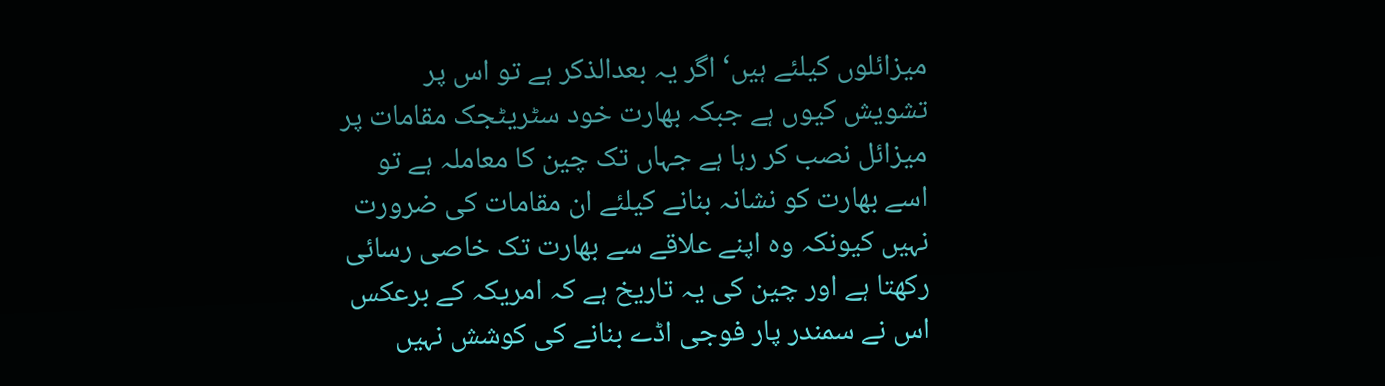میزائلوں کیلئے ہیں‘ اگر یہ بعدالذکر ہے تو اس پر تشویش کیوں ہے جبکہ بھارت خود سٹریٹجک مقامات پر میزائل نصب کر رہا ہے جہاں تک چین کا معاملہ ہے تو اسے بھارت کو نشانہ بنانے کیلئے ان مقامات کی ضرورت نہیں کیونکہ وہ اپنے علاقے سے بھارت تک خاصی رسائی رکھتا ہے اور چین کی یہ تاریخ ہے کہ امریکہ کے برعکس اس نے سمندر پار فوجی اڈے بنانے کی کوشش نہیں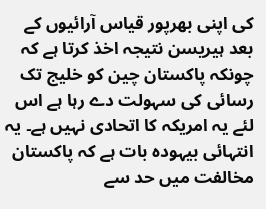کی اپنی بھرپور قیاس آرائیوں کے بعد ہیریسن نتیجہ اخذ کرتا ہے کہ چونکہ پاکستان چین کو خلیج تک رسائی کی سہولت دے رہا ہے اس لئے یہ امریکہ کا اتحادی نہیں ہے۔ یہ انتہائی بیہودہ بات ہے کہ پاکستان مخالفت میں حد سے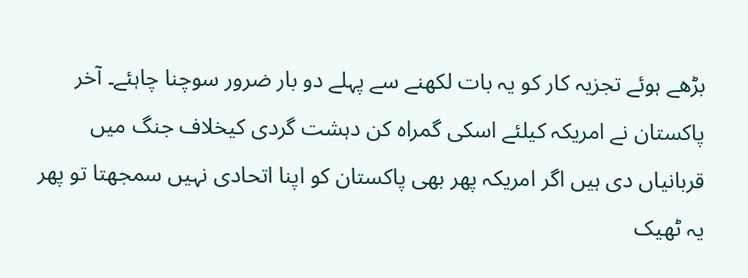بڑھے ہوئے تجزیہ کار کو یہ بات لکھنے سے پہلے دو بار ضرور سوچنا چاہئے۔ آخر پاکستان نے امریکہ کیلئے اسکی گمراہ کن دہشت گردی کیخلاف جنگ میں قربانیاں دی ہیں اگر امریکہ پھر بھی پاکستان کو اپنا اتحادی نہیں سمجھتا تو پھر یہ ٹھیک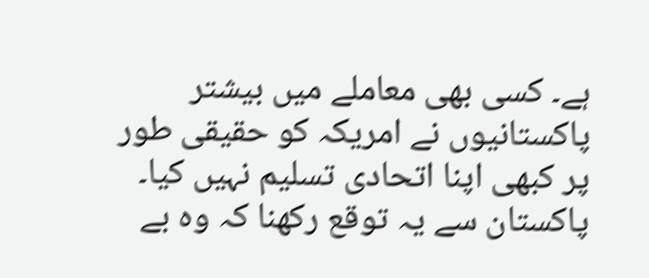ہے۔ کسی بھی معاملے میں بیشتر پاکستانیوں نے امریکہ کو حقیقی طور پر کبھی اپنا اتحادی تسلیم نہیں کیا۔ پاکستان سے یہ توقع رکھنا کہ وہ بے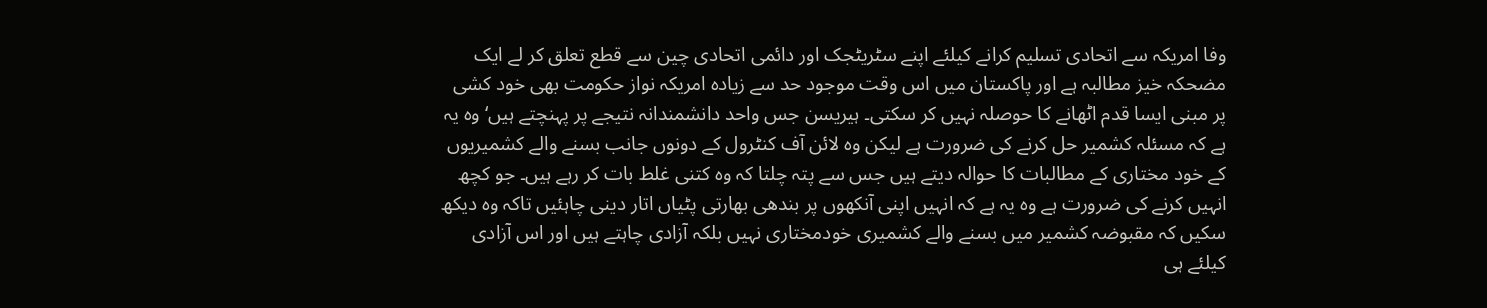وفا امریکہ سے اتحادی تسلیم کرانے کیلئے اپنے سٹریٹجک اور دائمی اتحادی چین سے قطع تعلق کر لے ایک مضحکہ خیز مطالبہ ہے اور پاکستان میں اس وقت موجود حد سے زیادہ امریکہ نواز حکومت بھی خود کشی پر مبنی ایسا قدم اٹھانے کا حوصلہ نہیں کر سکتی۔ ہیریسن جس واحد دانشمندانہ نتیجے پر پہنچتے ہیں‘ وہ یہ ہے کہ مسئلہ کشمیر حل کرنے کی ضرورت ہے لیکن وہ لائن آف کنٹرول کے دونوں جانب بسنے والے کشمیریوں کے خود مختاری کے مطالبات کا حوالہ دیتے ہیں جس سے پتہ چلتا کہ وہ کتنی غلط بات کر رہے ہیں۔ جو کچھ انہیں کرنے کی ضرورت ہے وہ یہ ہے کہ انہیں اپنی آنکھوں پر بندھی بھارتی پٹیاں اتار دینی چاہئیں تاکہ وہ دیکھ سکیں کہ مقبوضہ کشمیر میں بسنے والے کشمیری خودمختاری نہیں بلکہ آزادی چاہتے ہیں اور اس آزادی کیلئے ہی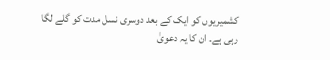کشمیریوں کو ایک کے بعد دوسری نسل مدت کو گلے لگا رہی ہے۔ ان کا یہ دعویٰ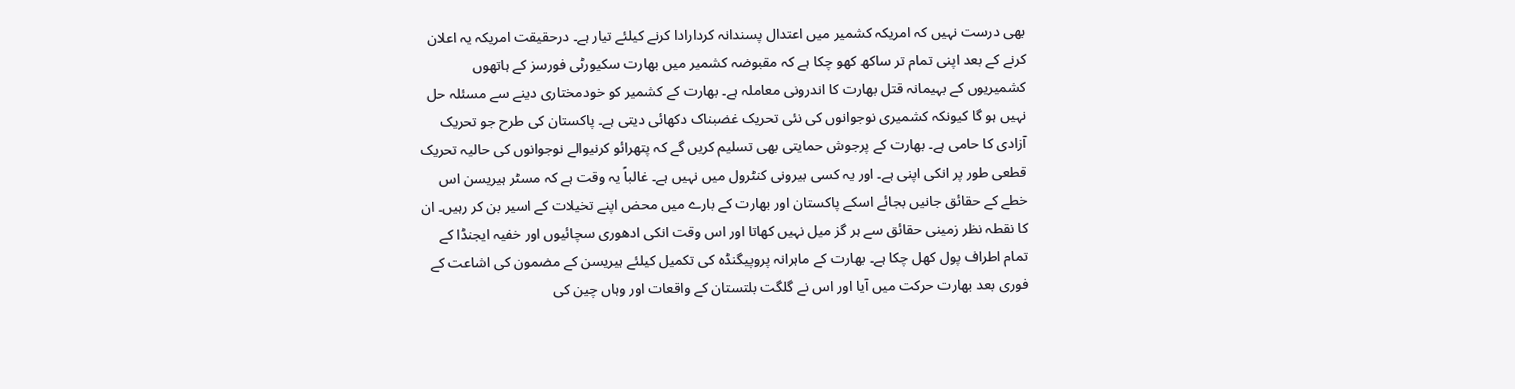بھی درست نہیں کہ امریکہ کشمیر میں اعتدال پسندانہ کردارادا کرنے کیلئے تیار ہے۔ درحقیقت امریکہ یہ اعلان کرنے کے بعد اپنی تمام تر ساکھ کھو چکا ہے کہ مقبوضہ کشمیر میں بھارت سکیورٹی فورسز کے ہاتھوں کشمیریوں کے بہیمانہ قتل بھارت کا اندرونی معاملہ ہے۔ بھارت کے کشمیر کو خودمختاری دینے سے مسئلہ حل نہیں ہو گا کیونکہ کشمیری نوجوانوں کی نئی تحریک غضبناک دکھائی دیتی ہے۔ پاکستان کی طرح جو تحریک آزادی کا حامی ہے۔ بھارت کے پرجوش حمایتی بھی تسلیم کریں گے کہ پتھرائو کرنیوالے نوجوانوں کی حالیہ تحریک قطعی طور پر انکی اپنی ہے۔ اور یہ کسی بیرونی کنٹرول میں نہیں ہے۔ غالباً یہ وقت ہے کہ مسٹر ہیریسن اس خطے کے حقائق جانیں بجائے اسکے پاکستان اور بھارت کے بارے میں محض اپنے تخیلات کے اسیر بن کر رہیں۔ ان کا نقطہ نظر زمینی حقائق سے ہر گز میل نہیں کھاتا اور اس وقت انکی ادھوری سچائیوں اور خفیہ ایجنڈا کے تمام اطراف پول کھل چکا ہے۔ بھارت کے ماہرانہ پروپیگنڈہ کی تکمیل کیلئے ہیریسن کے مضمون کی اشاعت کے فوری بعد بھارت حرکت میں آیا اور اس نے گلگت بلتستان کے واقعات اور وہاں چین کی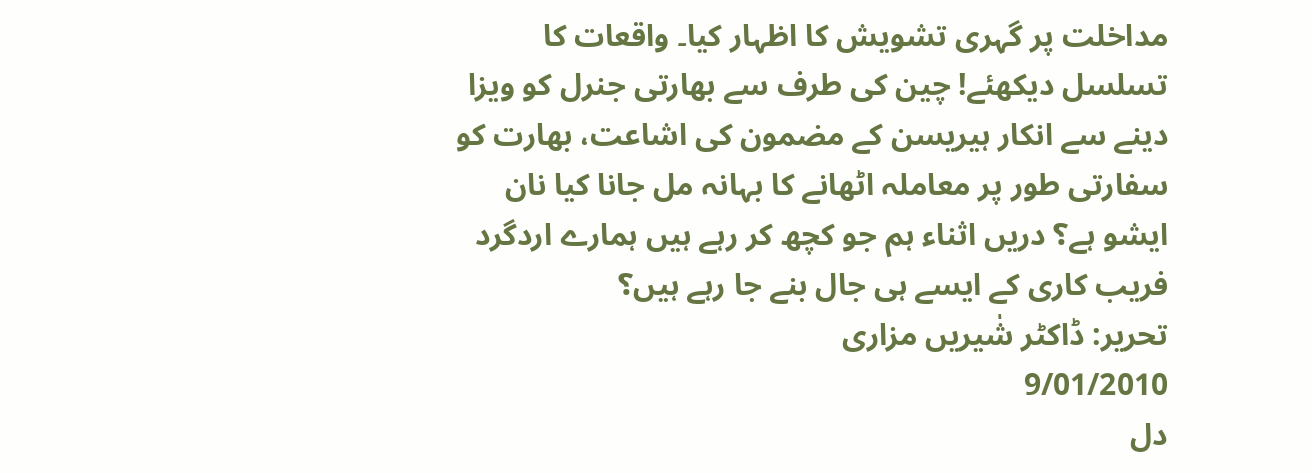مداخلت پر گہری تشویش کا اظہار کیا۔ واقعات کا تسلسل دیکھئے! چین کی طرف سے بھارتی جنرل کو ویزا دینے سے انکار ہیریسن کے مضمون کی اشاعت، بھارت کو سفارتی طور پر معاملہ اٹھانے کا بہانہ مل جانا کیا نان ایشو ہے؟ دریں اثناء ہم جو کچھ کر رہے ہیں ہمارے اردگرد فریب کاری کے ایسے ہی جال بنے جا رہے ہیں؟
تحریر: ڈاکٹر شٰیریں مزاری
9/01/2010
دل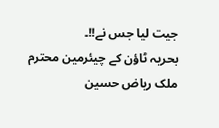جیت لیا جس نے!!۔
بحریہ ٹاؤن کے چیئرمین محترم ملک ریاض حسین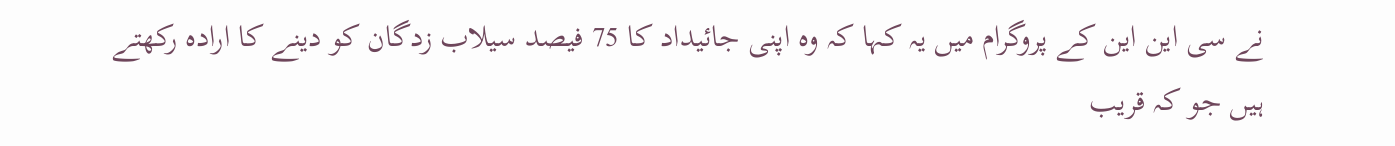نے سی این این کے پروگرام میں یہ کہا کہ وہ اپنی جائیداد کا 75 فیصد سیلاب زدگان کو دینے کا ارادہ رکھتے ہیں جو کہ قریب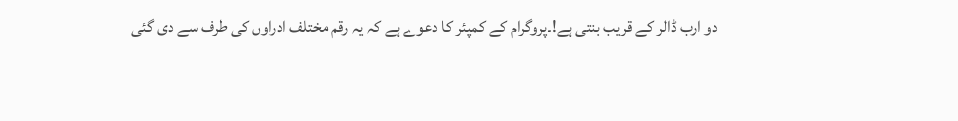دو ارب ڈالر کے قریب بنتی ہے!۔پروگرام کے کمپئر کا دعوے ہے کہ یہ رقم مختلف ادراوں کی طرف سے دی گئی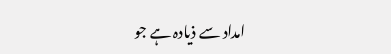امداد سے ذیادہ ہے جو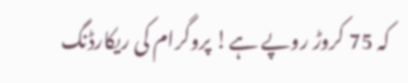کہ 75 کروڑ روپے ہے! پروگرام کی ریکارڈنگ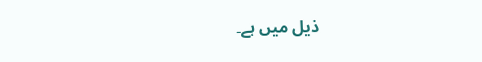ذیل میں ہے۔